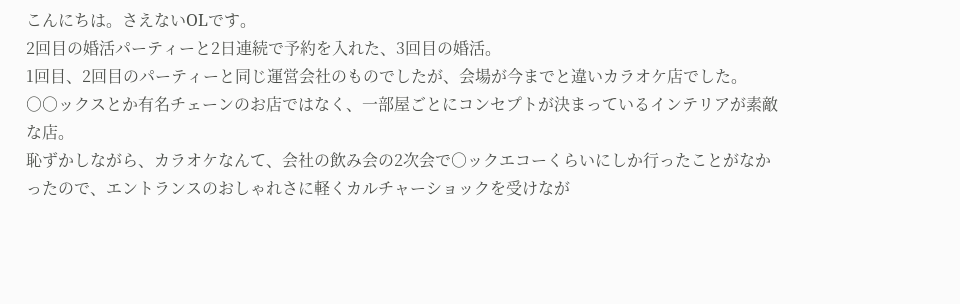こんにちは。さえないOLです。
2回目の婚活パーティーと2日連続で予約を入れた、3回目の婚活。
1回目、2回目のパーティーと同じ運営会社のものでしたが、会場が今までと違いカラオケ店でした。
○○ックスとか有名チェーンのお店ではなく、一部屋ごとにコンセプトが決まっているインテリアが素敵な店。
恥ずかしながら、カラオケなんて、会社の飲み会の2次会で○ックエコーくらいにしか行ったことがなかったので、エントランスのおしゃれさに軽くカルチャーショックを受けなが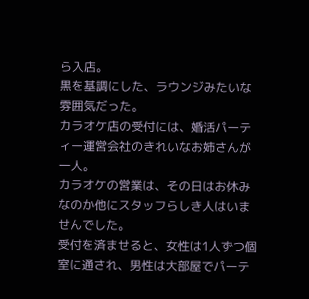ら入店。
黒を基調にした、ラウンジみたいな雰囲気だった。
カラオケ店の受付には、婚活パーティー運営会社のきれいなお姉さんが一人。
カラオケの営業は、その日はお休みなのか他にスタッフらしき人はいませんでした。
受付を済ませると、女性は1人ずつ個室に通され、男性は大部屋でパーテ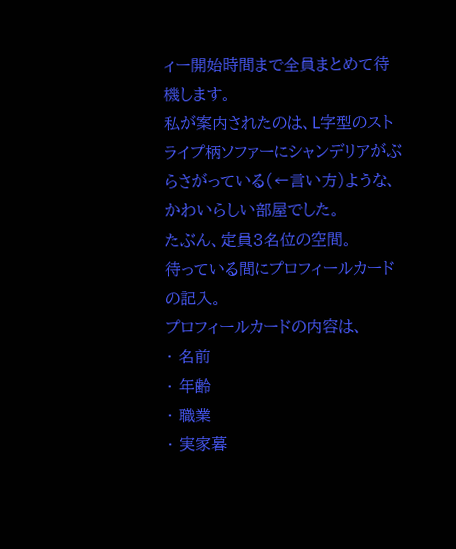ィー開始時間まで全員まとめて待機します。
私が案内されたのは、L字型のストライプ柄ソファーにシャンデリアがぶらさがっている(←言い方)ような、かわいらしい部屋でした。
たぶん、定員3名位の空間。
待っている間にプロフィールカードの記入。
プロフィールカードの内容は、
・ 名前
・ 年齢
・ 職業
・ 実家暮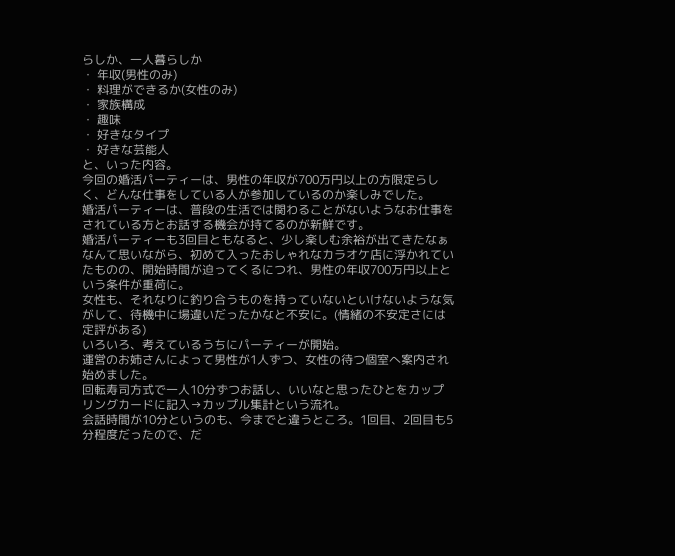らしか、一人暮らしか
・ 年収(男性のみ)
・ 料理ができるか(女性のみ)
・ 家族構成
・ 趣味
・ 好きなタイプ
・ 好きな芸能人
と、いった内容。
今回の婚活パーティーは、男性の年収が700万円以上の方限定らしく、どんな仕事をしている人が参加しているのか楽しみでした。
婚活パーティーは、普段の生活では関わることがないようなお仕事をされている方とお話する機会が持てるのが新鮮です。
婚活パーティーも3回目ともなると、少し楽しむ余裕が出てきたなぁなんて思いながら、初めて入ったおしゃれなカラオケ店に浮かれていたものの、開始時間が迫ってくるにつれ、男性の年収700万円以上という条件が重荷に。
女性も、それなりに釣り合うものを持っていないといけないような気がして、待機中に場違いだったかなと不安に。(情緒の不安定さには定評がある)
いろいろ、考えているうちにパーティーが開始。
運営のお姉さんによって男性が1人ずつ、女性の待つ個室へ案内され始めました。
回転寿司方式で一人10分ずつお話し、いいなと思ったひとをカップリングカードに記入→カップル集計という流れ。
会話時間が10分というのも、今までと違うところ。1回目、2回目も5分程度だったので、だ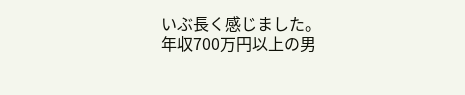いぶ長く感じました。
年収700万円以上の男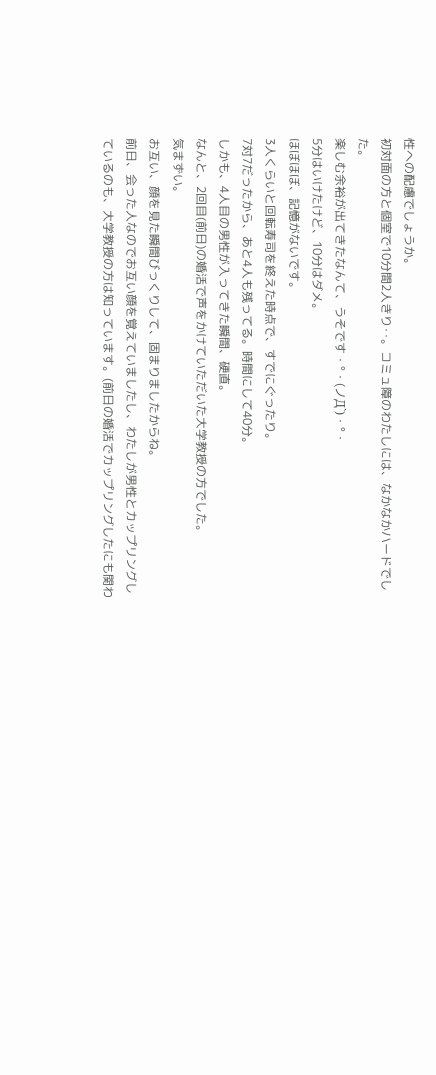性への配慮でしょうか。
初対面の方と個室で10分間2人きり‥。コミュ障のわたしには、なかなかハードでした。
楽しむ余裕が出てきたなんて、うそです・°・(ノД`)・°・
5分はいけたけど、10分はダメ。
ほぼほぼ、記憶がないです。
3人くらいと回転寿司を終えた時点で、すでにぐったり。
7対7だったから、あと4人も残ってる。時間にして40分。
しかも、4人目の男性が入ってきた瞬間、硬直。
なんと、2回目(前日)の婚活で声をかけていただいた大学教授の方でした。
気まずい。
お互い、顔を見た瞬間びっくりして、固まりましたからね。
前日、会った人なのでお互い顔を覚えていましたし、わたしが男性とカップリングしているのも、大学教授の方は知っています。(前日の婚活でカップリングしたにも関わ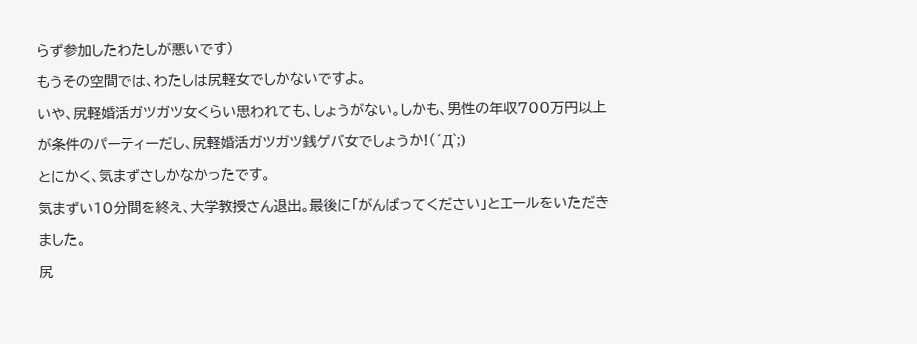らず参加したわたしが悪いです)
もうその空間では、わたしは尻軽女でしかないですよ。
いや、尻軽婚活ガツガツ女くらい思われても、しょうがない。しかも、男性の年収700万円以上が条件のパーティーだし、尻軽婚活ガツガツ銭ゲバ女でしょうか!(´Д`;)
とにかく、気まずさしかなかったです。
気まずい10分間を終え、大学教授さん退出。最後に「がんばってください」とエールをいただきました。
尻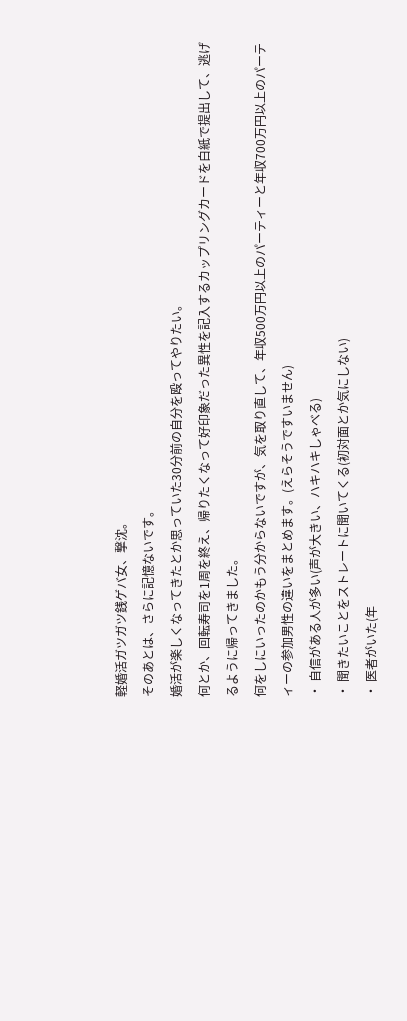軽婚活ガツガツ銭ゲバ女、撃沈。
そのあとは、さらに記憶ないです。
婚活が楽しくなってきたとか思っていた30分前の自分を殴ってやりたい。
何とか、回転寿司を1周を終え、帰りたくなって好印象だった異性を記入するカップリングカードを白紙で提出して、逃げるように帰ってきました。
何をしにいったのかもう分からないですが、気を取り直して、年収500万円以上のパーティーと年収700万円以上のパーティーの参加男性の違いをまとめます。(えらそうですいません)
・ 自信がある人が多い(声が大きい、ハキハキしゃべる)
・ 聞きたいことをストレートに聞いてくる(初対面とか気にしない)
・ 医者がいた(年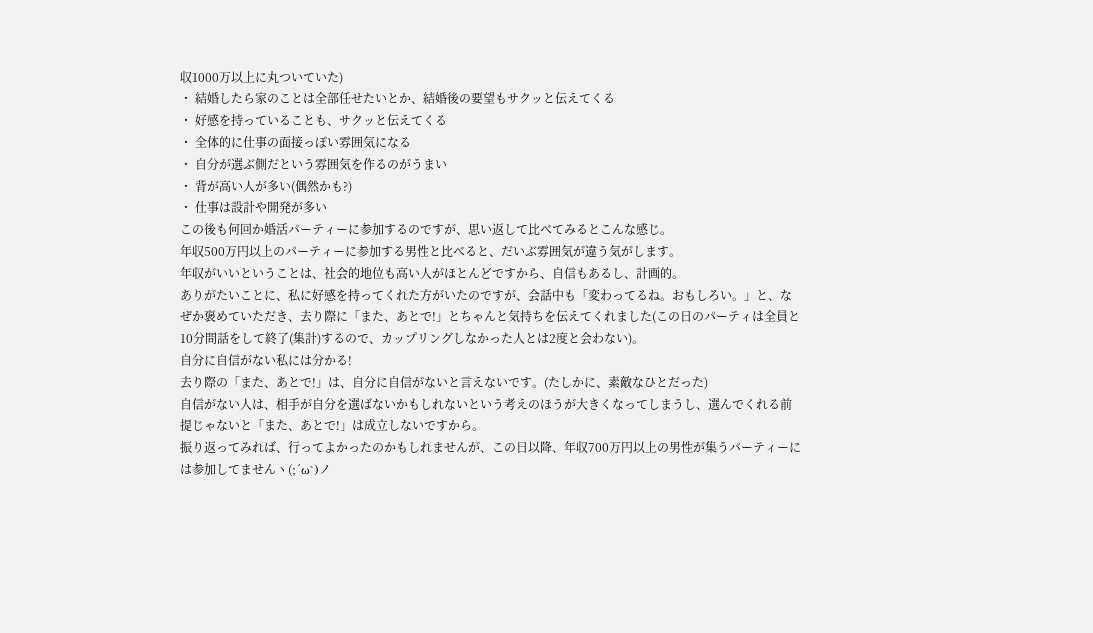収1000万以上に丸ついていた)
・ 結婚したら家のことは全部任せたいとか、結婚後の要望もサクッと伝えてくる
・ 好感を持っていることも、サクッと伝えてくる
・ 全体的に仕事の面接っぽい雰囲気になる
・ 自分が選ぶ側だという雰囲気を作るのがうまい
・ 背が高い人が多い(偶然かも?)
・ 仕事は設計や開発が多い
この後も何回か婚活パーティーに参加するのですが、思い返して比べてみるとこんな感じ。
年収500万円以上のパーティーに参加する男性と比べると、だいぶ雰囲気が違う気がします。
年収がいいということは、社会的地位も高い人がほとんどですから、自信もあるし、計画的。
ありがたいことに、私に好感を持ってくれた方がいたのですが、会話中も「変わってるね。おもしろい。」と、なぜか褒めていただき、去り際に「また、あとで!」とちゃんと気持ちを伝えてくれました(この日のパーティは全員と10分間話をして終了(集計)するので、カップリングしなかった人とは2度と会わない)。
自分に自信がない私には分かる!
去り際の「また、あとで!」は、自分に自信がないと言えないです。(たしかに、素敵なひとだった)
自信がない人は、相手が自分を選ばないかもしれないという考えのほうが大きくなってしまうし、選んでくれる前提じゃないと「また、あとで!」は成立しないですから。
振り返ってみれば、行ってよかったのかもしれませんが、この日以降、年収700万円以上の男性が集うパーティーには参加してませんヽ(;´ω`)ノ